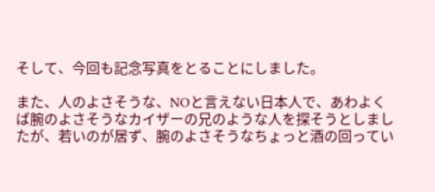そして、今回も記念写真をとることにしました。

また、人のよさそうな、NOと言えない日本人で、あわよくば腕のよさそうなカイザーの兄のような人を探そうとしましたが、若いのが居ず、腕のよさそうなちょっと酒の回ってい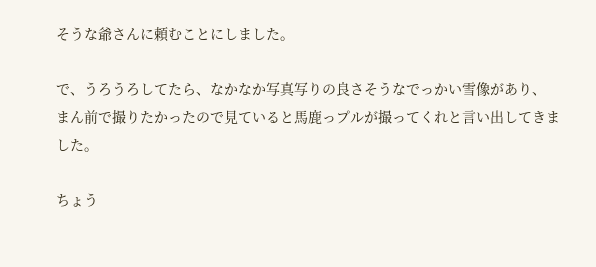そうな爺さんに頼むことにしました。

で、うろうろしてたら、なかなか写真写りの良さそうなでっかい雪像があり、
まん前で撮りたかったので見ていると馬鹿っプルが撮ってくれと言い出してきました。

ちょう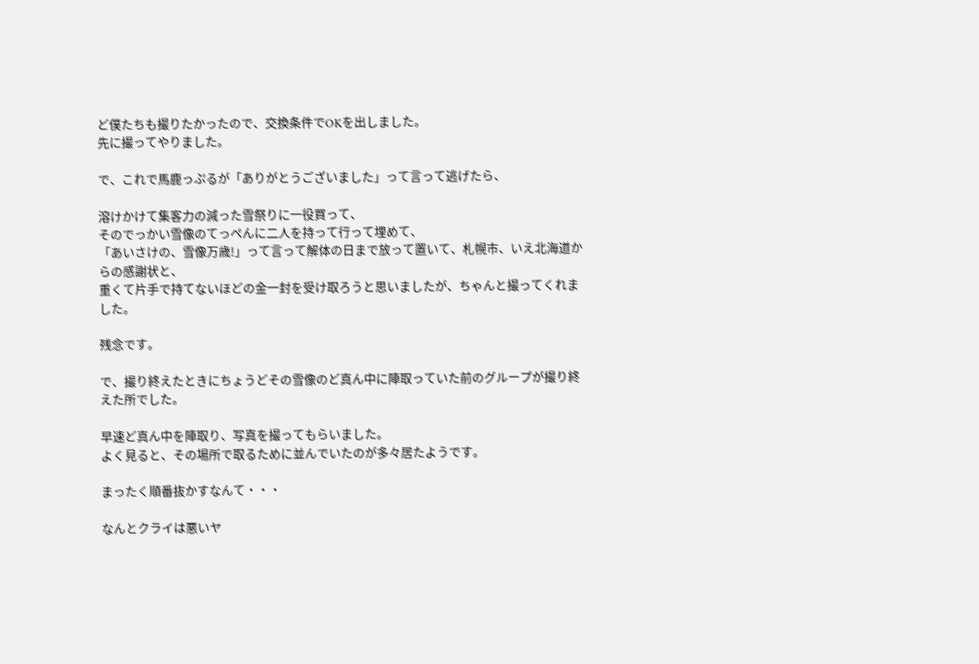ど僕たちも撮りたかったので、交換条件でOKを出しました。
先に撮ってやりました。

で、これで馬鹿っぷるが「ありがとうございました」って言って逃げたら、

溶けかけて集客力の減った雪祭りに一役買って、
そのでっかい雪像のてっぺんに二人を持って行って埋めて、
「あいさけの、雪像万歳!」って言って解体の日まで放って置いて、札幌市、いえ北海道からの感謝状と、
重くて片手で持てないほどの金一封を受け取ろうと思いましたが、ちゃんと撮ってくれました。

残念です。

で、撮り終えたときにちょうどその雪像のど真ん中に陣取っていた前のグループが撮り終えた所でした。

早速ど真ん中を陣取り、写真を撮ってもらいました。
よく見ると、その場所で取るために並んでいたのが多々居たようです。

まったく順番抜かすなんて・・・

なんとクライは悪いヤ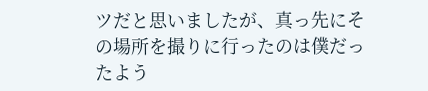ツだと思いましたが、真っ先にその場所を撮りに行ったのは僕だったよう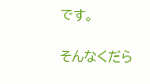です。

そんなくだら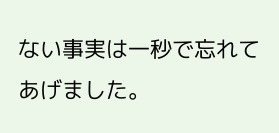ない事実は一秒で忘れてあげました。